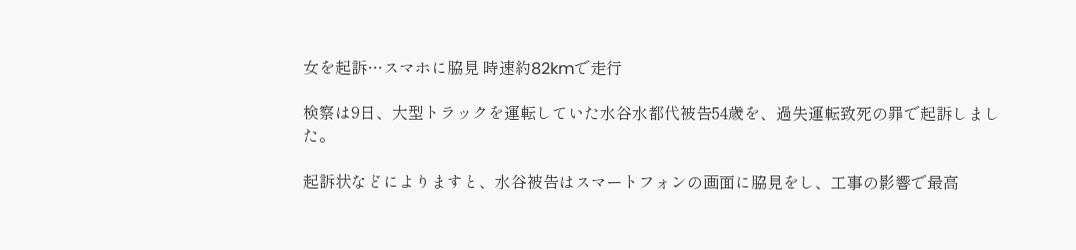女を起訴…スマホに脇見 時速約82kmで走行

検察は9日、大型トラックを運転していた水谷水都代被告54歳を、過失運転致死の罪で起訴しました。

起訴状などによりますと、水谷被告はスマートフォンの画面に脇見をし、工事の影響で最高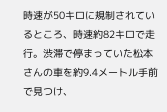時速が50キロに規制されているところ、時速約82キロで走行。渋滞で停まっていた松本さんの車を約9.4メートル手前で見つけ、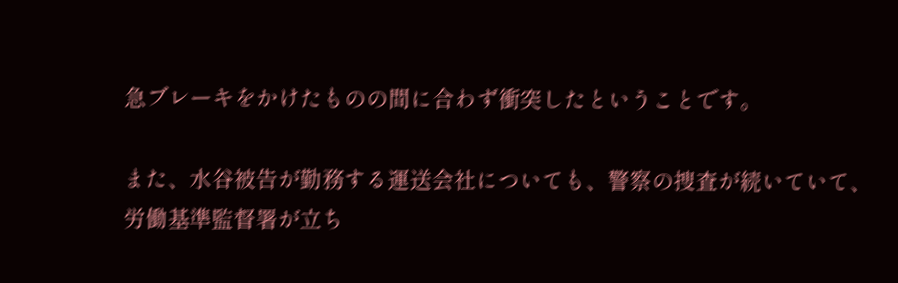急ブレーキをかけたものの間に合わず衝突したということです。

また、水谷被告が勤務する運送会社についても、警察の捜査が続いていて、労働基準監督署が立ち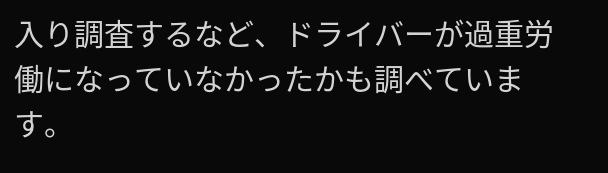入り調査するなど、ドライバーが過重労働になっていなかったかも調べています。